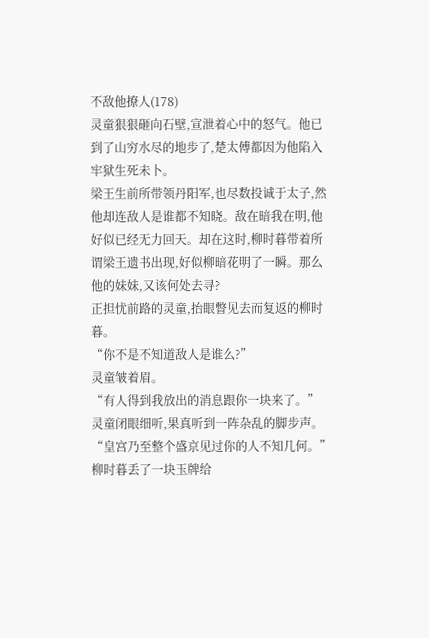不敌他撩人(178)
灵童狠狠砸向石壁,宣泄着心中的怒气。他已到了山穷水尽的地步了,楚太傅都因为他陷入牢狱生死未卜。
梁王生前所带领丹阳军,也尽数投诚于太子,然他却连敌人是谁都不知晓。敌在暗我在明,他好似已经无力回天。却在这时,柳时暮带着所谓梁王遗书出现,好似柳暗花明了一瞬。那么他的妹妹,又该何处去寻?
正担忧前路的灵童,抬眼瞥见去而复返的柳时暮。
“你不是不知道敌人是谁么?”
灵童皱着眉。
“有人得到我放出的消息跟你一块来了。”
灵童闭眼细听,果真听到一阵杂乱的脚步声。
“皇宫乃至整个盛京见过你的人不知几何。”柳时暮丢了一块玉牌给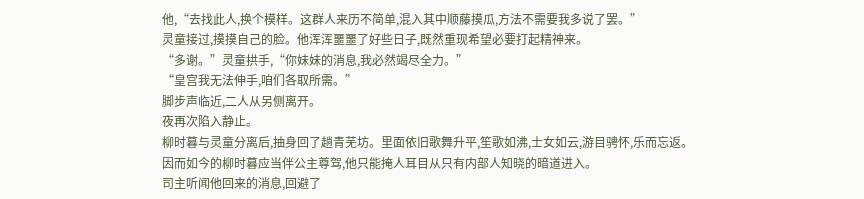他,“去找此人,换个模样。这群人来历不简单,混入其中顺藤摸瓜,方法不需要我多说了罢。”
灵童接过,摸摸自己的脸。他浑浑噩噩了好些日子,既然重现希望必要打起精神来。
“多谢。”灵童拱手,“你妹妹的消息,我必然竭尽全力。”
“皇宫我无法伸手,咱们各取所需。”
脚步声临近,二人从另侧离开。
夜再次陷入静止。
柳时暮与灵童分离后,抽身回了趟青芜坊。里面依旧歌舞升平,笙歌如沸,士女如云,游目骋怀,乐而忘返。
因而如今的柳时暮应当伴公主尊驾,他只能掩人耳目从只有内部人知晓的暗道进入。
司主听闻他回来的消息,回避了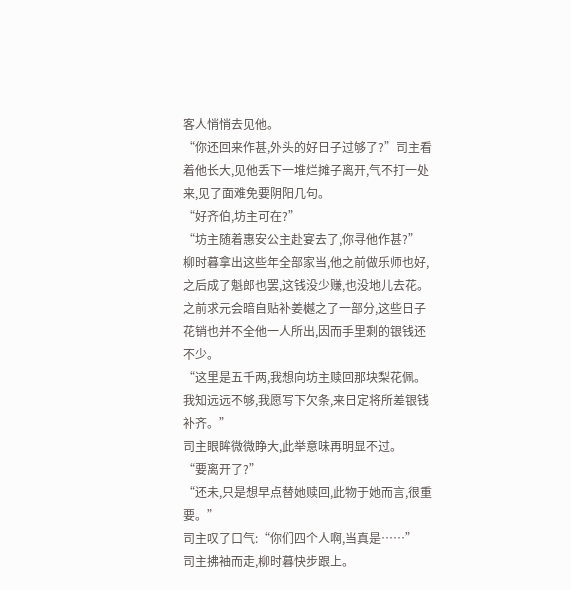客人悄悄去见他。
“你还回来作甚,外头的好日子过够了?”司主看着他长大,见他丢下一堆烂摊子离开,气不打一处来,见了面难免要阴阳几句。
“好齐伯,坊主可在?”
“坊主随着惠安公主赴宴去了,你寻他作甚?”
柳时暮拿出这些年全部家当,他之前做乐师也好,之后成了魁郎也罢,这钱没少赚,也没地儿去花。之前求元会暗自贴补姜樾之了一部分,这些日子花销也并不全他一人所出,因而手里剩的银钱还不少。
“这里是五千两,我想向坊主赎回那块梨花佩。我知远远不够,我愿写下欠条,来日定将所差银钱补齐。”
司主眼眸微微睁大,此举意味再明显不过。
“要离开了?”
“还未,只是想早点替她赎回,此物于她而言,很重要。”
司主叹了口气:“你们四个人啊,当真是……”
司主拂袖而走,柳时暮快步跟上。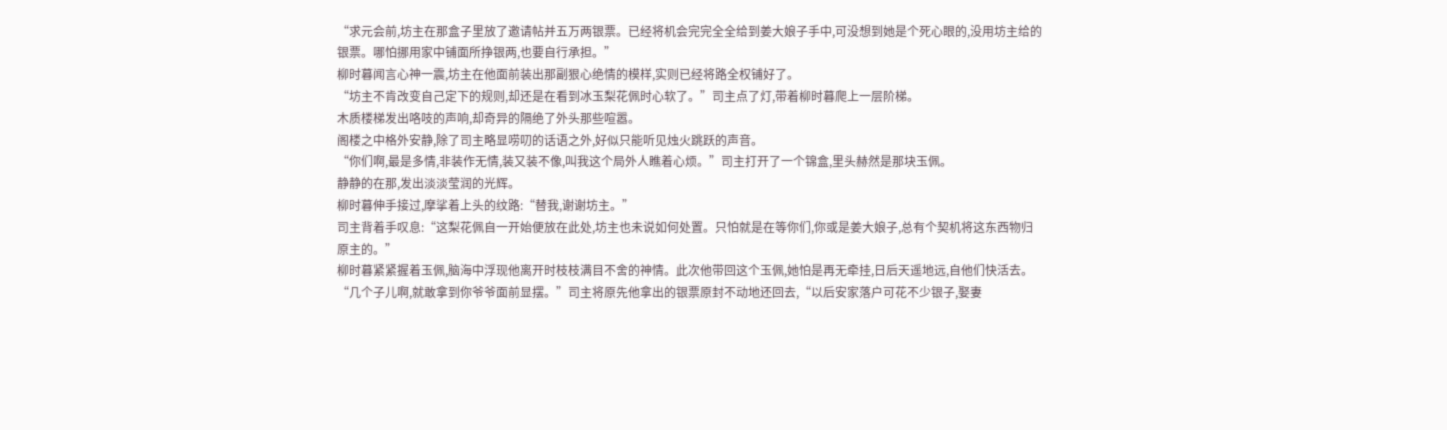“求元会前,坊主在那盒子里放了邀请帖并五万两银票。已经将机会完完全全给到姜大娘子手中,可没想到她是个死心眼的,没用坊主给的银票。哪怕挪用家中铺面所挣银两,也要自行承担。”
柳时暮闻言心神一震,坊主在他面前装出那副狠心绝情的模样,实则已经将路全权铺好了。
“坊主不肯改变自己定下的规则,却还是在看到冰玉梨花佩时心软了。”司主点了灯,带着柳时暮爬上一层阶梯。
木质楼梯发出咯吱的声响,却奇异的隔绝了外头那些喧嚣。
阁楼之中格外安静,除了司主略显唠叨的话语之外,好似只能听见烛火跳跃的声音。
“你们啊,最是多情,非装作无情,装又装不像,叫我这个局外人瞧着心烦。”司主打开了一个锦盒,里头赫然是那块玉佩。
静静的在那,发出淡淡莹润的光辉。
柳时暮伸手接过,摩挲着上头的纹路:“替我,谢谢坊主。”
司主背着手叹息:“这梨花佩自一开始便放在此处,坊主也未说如何处置。只怕就是在等你们,你或是姜大娘子,总有个契机将这东西物归原主的。”
柳时暮紧紧握着玉佩,脑海中浮现他离开时枝枝满目不舍的神情。此次他带回这个玉佩,她怕是再无牵挂,日后天遥地远,自他们快活去。
“几个子儿啊,就敢拿到你爷爷面前显摆。”司主将原先他拿出的银票原封不动地还回去,“以后安家落户可花不少银子,娶妻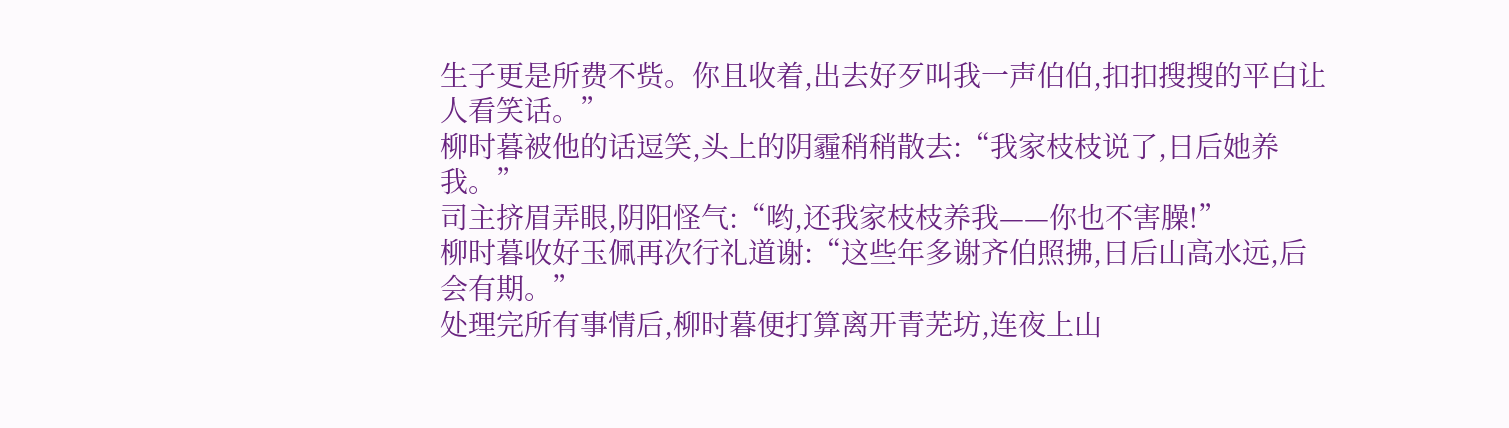生子更是所费不赀。你且收着,出去好歹叫我一声伯伯,扣扣搜搜的平白让人看笑话。”
柳时暮被他的话逗笑,头上的阴霾稍稍散去:“我家枝枝说了,日后她养我。”
司主挤眉弄眼,阴阳怪气:“哟,还我家枝枝养我——你也不害臊!”
柳时暮收好玉佩再次行礼道谢:“这些年多谢齐伯照拂,日后山高水远,后会有期。”
处理完所有事情后,柳时暮便打算离开青芜坊,连夜上山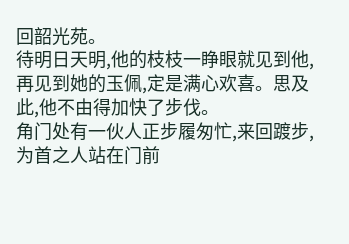回韶光苑。
待明日天明,他的枝枝一睁眼就见到他,再见到她的玉佩,定是满心欢喜。思及此,他不由得加快了步伐。
角门处有一伙人正步履匆忙,来回踱步,为首之人站在门前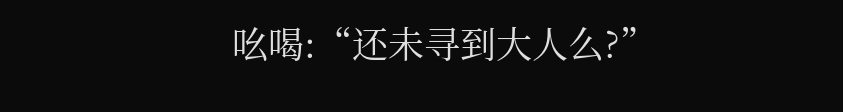吆喝:“还未寻到大人么?”